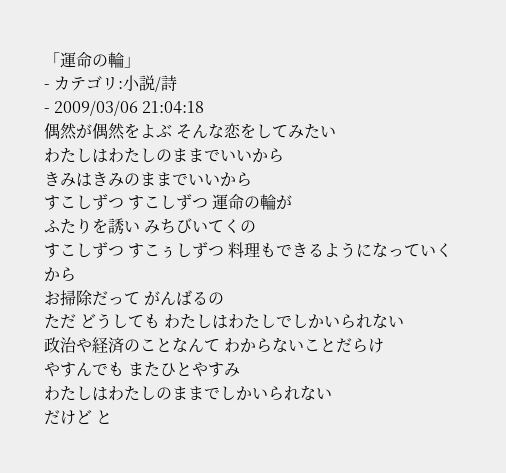「運命の輪」
- カテゴリ:小説/詩
- 2009/03/06 21:04:18
偶然が偶然をよぶ そんな恋をしてみたい
わたしはわたしのままでいいから
きみはきみのままでいいから
すこしずつ すこしずつ 運命の輪が
ふたりを誘い みちびいてくの
すこしずつ すこぅしずつ 料理もできるようになっていくから
お掃除だって がんばるの
ただ どうしても わたしはわたしでしかいられない
政治や経済のことなんて わからないことだらけ
やすんでも またひとやすみ
わたしはわたしのままでしかいられない
だけど と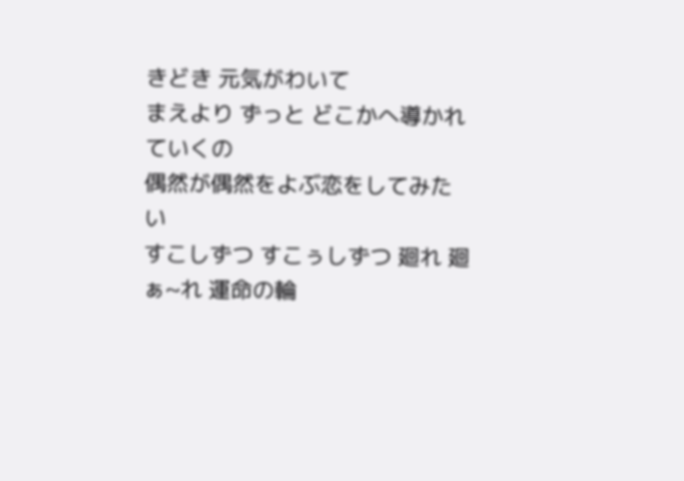きどき 元気がわいて
まえより ずっと どこかへ導かれていくの
偶然が偶然をよぶ恋をしてみたい
すこしずつ すこぅしずつ 廻れ 廻ぁ~れ 運命の輪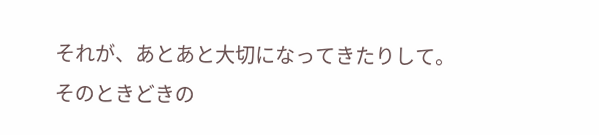それが、あとあと大切になってきたりして。
そのときどきの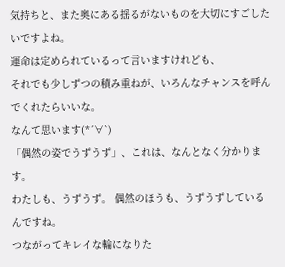気持ちと、また奥にある揺るがないものを大切にすごしたいですよね。
運命は定められているって言いますけれども、
それでも少しずつの積み重ねが、いろんなチャンスを呼んでくれたらいいな。
なんて思います(*´∀`)
「偶然の姿でうずうず」、これは、なんとなく分かります。
わたしも、うずうず。 偶然のほうも、うずうずしているんですね。
つながってキレイな輪になりた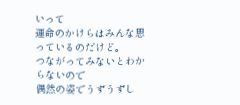いって
運命のかけらはみんな思っているのだけど。
つながってみないとわからないので
偶然の姿でうずうずし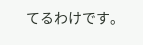てるわけです。